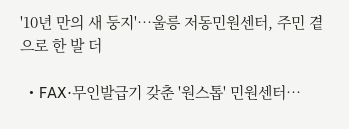'10년 만의 새 둥지'…울릉 저동민원센터, 주민 곁으로 한 발 더

  • FAX·무인발급기 갖춘 '원스톱' 민원센터…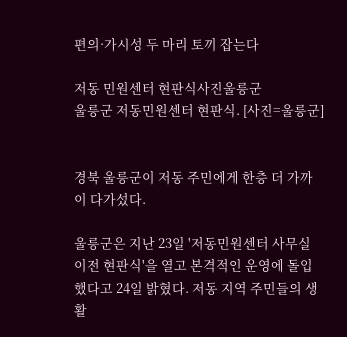편의·가시성 두 마리 토끼 잡는다

저동 민원센터 현판식사진울릉군
울릉군 저동민원센터 현판식. [사진=울릉군]


경북 울릉군이 저동 주민에게 한층 더 가까이 다가섰다.

울릉군은 지난 23일 '저동민원센터 사무실 이전 현판식'을 열고 본격적인 운영에 돌입했다고 24일 밝혔다. 저동 지역 주민들의 생활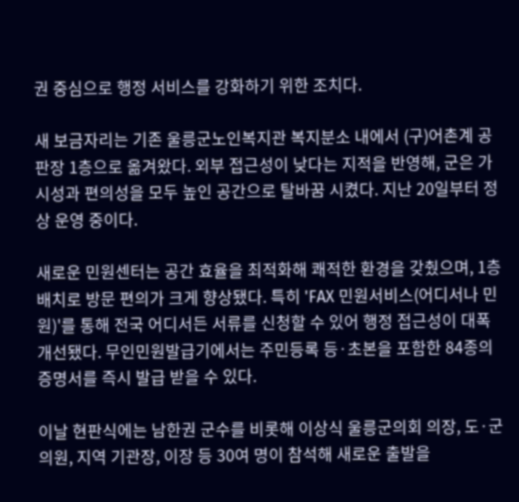권 중심으로 행정 서비스를 강화하기 위한 조치다.

새 보금자리는 기존 울릉군노인복지관 복지분소 내에서 (구)어촌계 공판장 1층으로 옮겨왔다. 외부 접근성이 낮다는 지적을 반영해, 군은 가시성과 편의성을 모두 높인 공간으로 탈바꿈 시켰다. 지난 20일부터 정상 운영 중이다.

새로운 민원센터는 공간 효율을 최적화해 쾌적한 환경을 갖췄으며, 1층 배치로 방문 편의가 크게 향상됐다. 특히 'FAX 민원서비스(어디서나 민원)'를 통해 전국 어디서든 서류를 신청할 수 있어 행정 접근성이 대폭 개선됐다. 무인민원발급기에서는 주민등록 등·초본을 포함한 84종의 증명서를 즉시 발급 받을 수 있다.

이날 현판식에는 남한권 군수를 비롯해 이상식 울릉군의회 의장, 도·군의원, 지역 기관장, 이장 등 30여 명이 참석해 새로운 출발을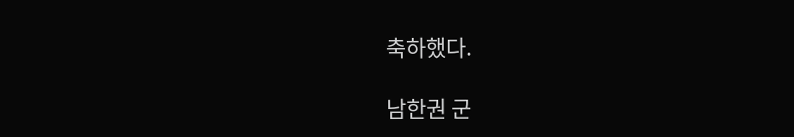축하했다.

남한권 군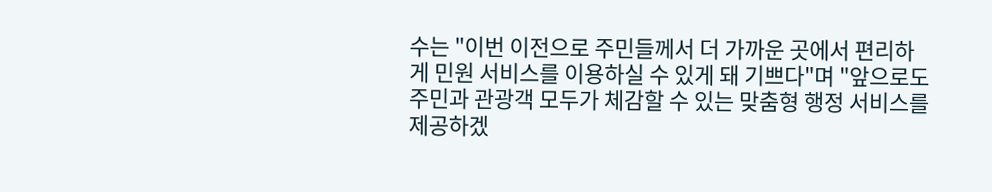수는 "이번 이전으로 주민들께서 더 가까운 곳에서 편리하게 민원 서비스를 이용하실 수 있게 돼 기쁘다"며 "앞으로도 주민과 관광객 모두가 체감할 수 있는 맞춤형 행정 서비스를 제공하겠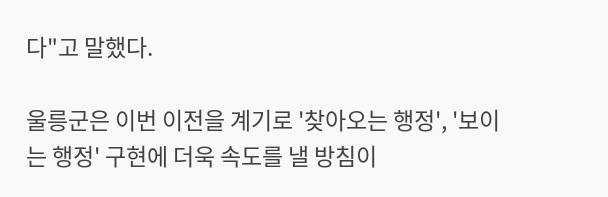다"고 말했다.

울릉군은 이번 이전을 계기로 '찾아오는 행정', '보이는 행정' 구현에 더욱 속도를 낼 방침이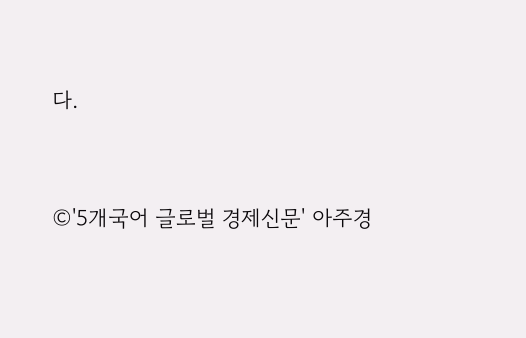다.


©'5개국어 글로벌 경제신문' 아주경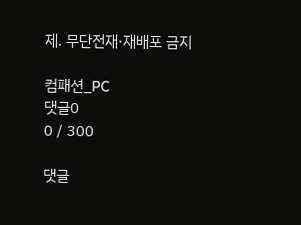제. 무단전재·재배포 금지

컴패션_PC
댓글0
0 / 300

댓글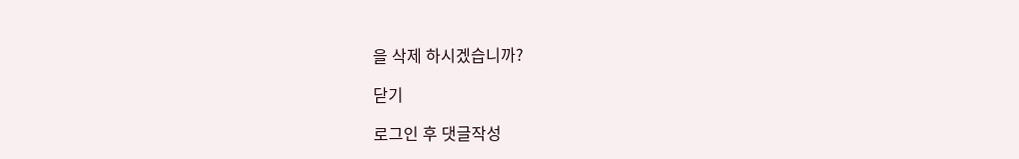을 삭제 하시겠습니까?

닫기

로그인 후 댓글작성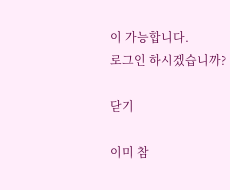이 가능합니다.
로그인 하시겠습니까?

닫기

이미 참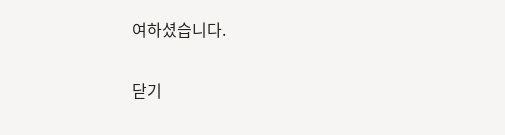여하셨습니다.

닫기